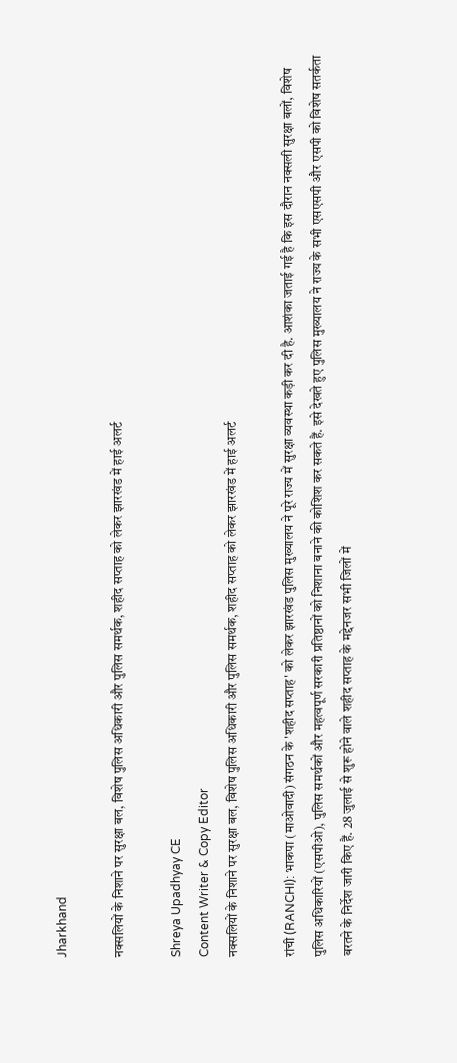Jharkhand

नक्सलियों के निशाने पर सुरक्षा बल, विशेष पुलिस अधिकारी और पुलिस समर्थक, शहीद सप्ताह को लेकर झारखंड में हाई अलर्ट

Shreya Upadhyay CE
Content Writer & Copy Editor
नक्सलियों के निशाने पर सुरक्षा बल, विशेष पुलिस अधिकारी और पुलिस समर्थक, शहीद सप्ताह को लेकर झारखंड में हाई अलर्ट

रांची (RANCHI): भाकपा (माओवादी) संगठन के 'शहीद सप्ताह' को लेकर झारखंड पुलिस मुख्यालय ने पूरे राज्य में सुरक्षा व्यवस्था कड़ी कर दी है. आशंका जताई गई है कि इस दौरान नक्सली सुरक्षा बलों, विशेष पुलिस अधिकारियों (एसपीओ), पुलिस समर्थकों और महत्वपूर्ण सरकारी प्रतिष्ठानों को निशाना बनाने की कोशिश कर सकते हैं. इसे देखते हुए पुलिस मुख्यालय ने राज्य के सभी एसएसपी और एसपी को विशेष सतर्कता बरतने के निर्देश जारी किए हैं. 28 जुलाई से शुरू होने वाले शहीद सप्ताह के मद्देनजर सभी जिलों में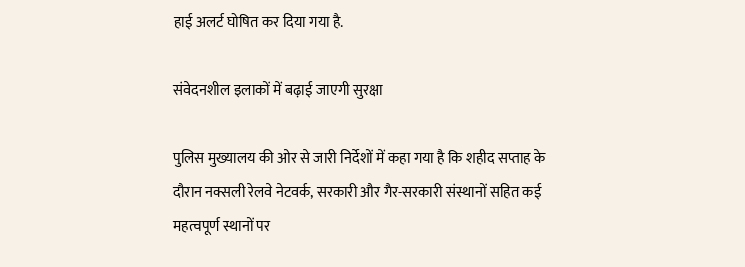हाई अलर्ट घोषित कर दिया गया है.

संवेदनशील इलाकों में बढ़ाई जाएगी सुरक्षा

पुलिस मुख्यालय की ओर से जारी निर्देशों में कहा गया है कि शहीद सप्ताह के दौरान नक्सली रेलवे नेटवर्क, सरकारी और गैर-सरकारी संस्थानों सहित कई महत्वपूर्ण स्थानों पर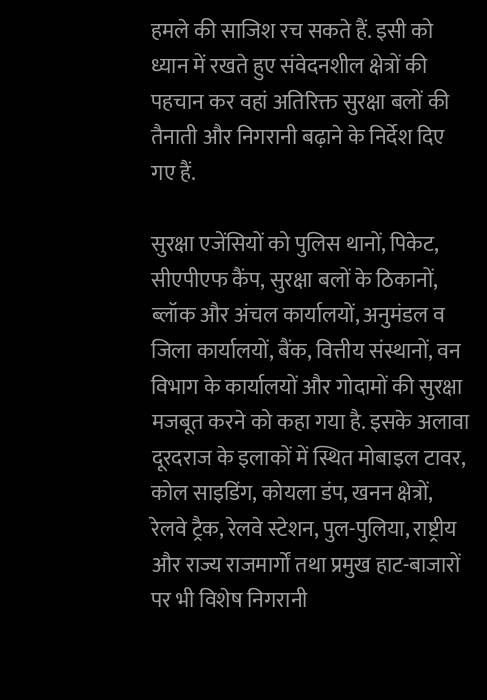हमले की साजिश रच सकते हैं. इसी को ध्यान में रखते हुए संवेदनशील क्षेत्रों की पहचान कर वहां अतिरिक्त सुरक्षा बलों की तैनाती और निगरानी बढ़ाने के निर्देश दिए गए हैं.

सुरक्षा एजेंसियों को पुलिस थानों, पिकेट, सीएपीएफ कैंप, सुरक्षा बलों के ठिकानों, ब्लॉक और अंचल कार्यालयों, अनुमंडल व जिला कार्यालयों, बैंक, वित्तीय संस्थानों, वन विभाग के कार्यालयों और गोदामों की सुरक्षा मजबूत करने को कहा गया है. इसके अलावा दूरदराज के इलाकों में स्थित मोबाइल टावर, कोल साइडिंग, कोयला डंप, खनन क्षेत्रों, रेलवे ट्रैक, रेलवे स्टेशन, पुल-पुलिया, राष्ट्रीय और राज्य राजमार्गों तथा प्रमुख हाट-बाजारों पर भी विशेष निगरानी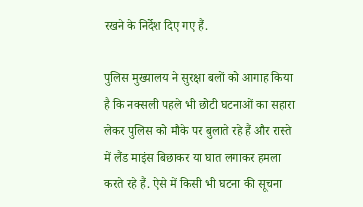रखने के निर्देश दिए गए हैं.

पुलिस मुख्यालय ने सुरक्षा बलों को आगाह किया है कि नक्सली पहले भी छोटी घटनाओं का सहारा लेकर पुलिस को मौके पर बुलाते रहे हैं और रास्ते में लैंड माइंस बिछाकर या घात लगाकर हमला करते रहे हैं. ऐसे में किसी भी घटना की सूचना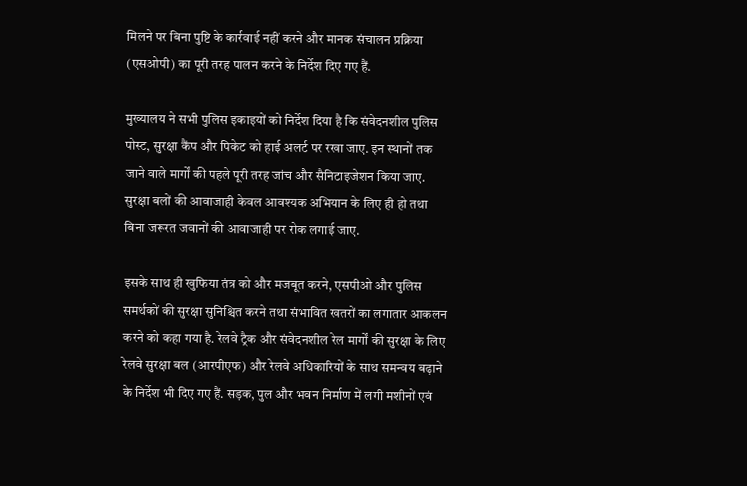मिलने पर बिना पुष्टि के कार्रवाई नहीं करने और मानक संचालन प्रक्रिया (एसओपी) का पूरी तरह पालन करने के निर्देश दिए गए हैं.

मुख्यालय ने सभी पुलिस इकाइयों को निर्देश दिया है कि संवेदनशील पुलिस पोस्ट, सुरक्षा कैंप और पिकेट को हाई अलर्ट पर रखा जाए. इन स्थानों तक जाने वाले मार्गों की पहले पूरी तरह जांच और सैनिटाइजेशन किया जाए. सुरक्षा बलों की आवाजाही केवल आवश्यक अभियान के लिए ही हो तथा बिना जरूरत जवानों की आवाजाही पर रोक लगाई जाए.

इसके साथ ही खुफिया तंत्र को और मजबूत करने, एसपीओ और पुलिस समर्थकों की सुरक्षा सुनिश्चित करने तथा संभावित खतरों का लगातार आकलन करने को कहा गया है. रेलवे ट्रैक और संवेदनशील रेल मार्गों की सुरक्षा के लिए रेलवे सुरक्षा बल (आरपीएफ) और रेलवे अधिकारियों के साथ समन्वय बढ़ाने के निर्देश भी दिए गए हैं. सड़क, पुल और भवन निर्माण में लगी मशीनों एवं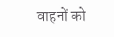वाहनों को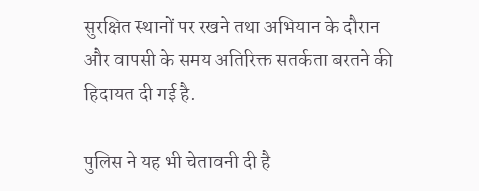सुरक्षित स्थानों पर रखने तथा अभियान के दौरान और वापसी के समय अतिरिक्त सतर्कता बरतने की हिदायत दी गई है.

पुलिस ने यह भी चेतावनी दी है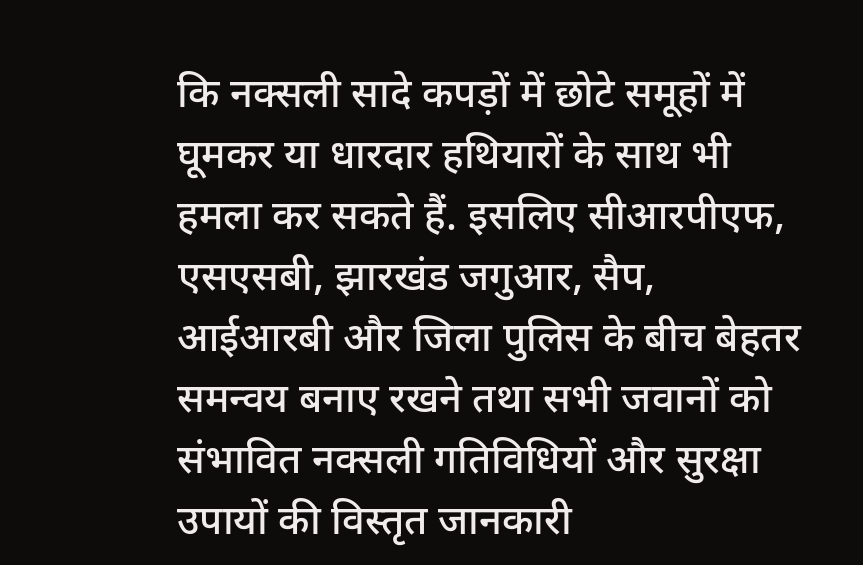कि नक्सली सादे कपड़ों में छोटे समूहों में घूमकर या धारदार हथियारों के साथ भी हमला कर सकते हैं. इसलिए सीआरपीएफ, एसएसबी, झारखंड जगुआर, सैप, आईआरबी और जिला पुलिस के बीच बेहतर समन्वय बनाए रखने तथा सभी जवानों को संभावित नक्सली गतिविधियों और सुरक्षा उपायों की विस्तृत जानकारी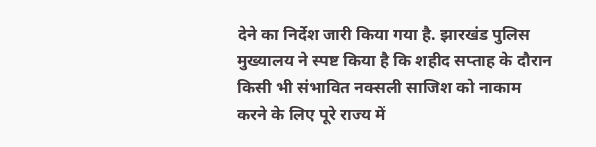देने का निर्देश जारी किया गया है. झारखंड पुलिस मुख्यालय ने स्पष्ट किया है कि शहीद सप्ताह के दौरान किसी भी संभावित नक्सली साजिश को नाकाम करने के लिए पूरे राज्य में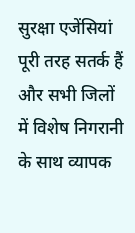सुरक्षा एजेंसियां पूरी तरह सतर्क हैं और सभी जिलों में विशेष निगरानी के साथ व्यापक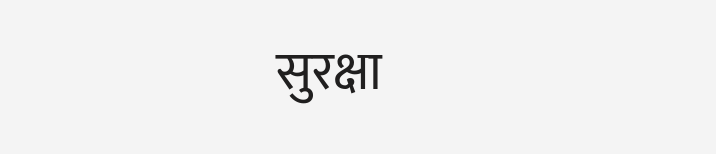सुरक्षा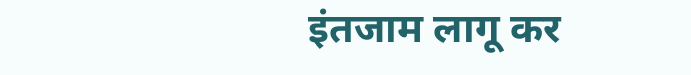इंतजाम लागू कर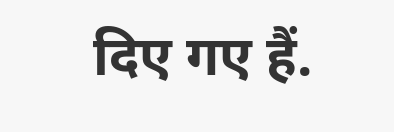दिए गए हैं.